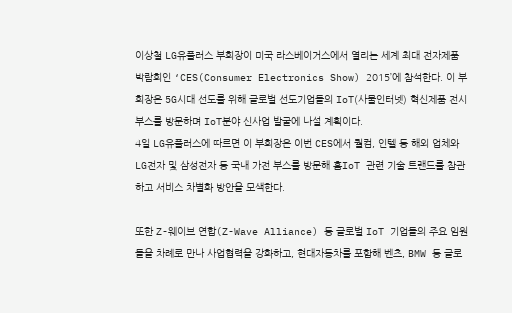이상철 LG유플러스 부회장이 미국 라스베이거스에서 열리는 세계 최대 전자제품 박람회인 ‘CES(Consumer Electronics Show) 2015’에 참석한다. 이 부회장은 5G시대 선도를 위해 글로벌 선도기업들의 IoT(사물인터넷) 혁신제품 전시 부스를 방문하며 IoT분야 신사업 발굴에 나설 계획이다.
4일 LG유플러스에 따르면 이 부회장은 이번 CES에서 퀄컴, 인텔 등 해외 업체와 LG전자 및 삼성전자 등 국내 가전 부스를 방문해 홈IoT 관련 기술 트랜드를 참관하고 서비스 차별화 방안을 모색한다.

또한 Z-웨이브 연합(Z-Wave Alliance) 등 글로벌 IoT 기업들의 주요 임원들을 차례로 만나 사업협력을 강화하고, 현대자동차를 포함해 벤츠, BMW 등 글로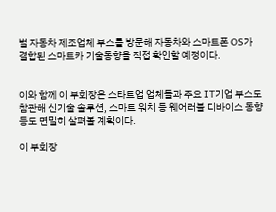벌 자동차 제조업체 부스를 방문해 자동차와 스마트폰 OS가 결합된 스마트카 기술동향을 직접 확인할 예정이다.


이와 함께 이 부회장은 스타트업 업체들과 주요 IT기업 부스도 참관해 신기술 솔루션, 스마트 워치 등 웨어러블 디바이스 동향 등도 면밀히 살펴볼 계획이다.

이 부회장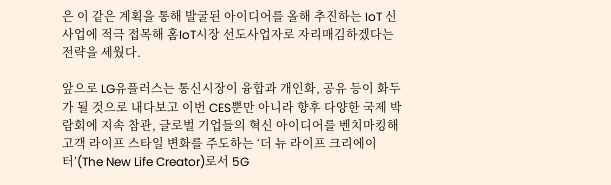은 이 같은 계획을 통해 발굴된 아이디어를 올해 추진하는 IoT 신사업에 적극 접목해 홈IoT시장 선도사업자로 자리매김하겠다는 전략을 세웠다.

앞으로 LG유플러스는 통신시장이 융합과 개인화, 공유 등이 화두가 될 것으로 내다보고 이번 CES뿐만 아니라 향후 다양한 국제 박람회에 지속 참관, 글로벌 기업들의 혁신 아이디어를 벤치마킹해 고객 라이프 스타일 변화를 주도하는 ‘더 뉴 라이프 크리에이터’(The New Life Creator)로서 5G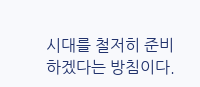시대를 철저히 준비하겠다는 방침이다.